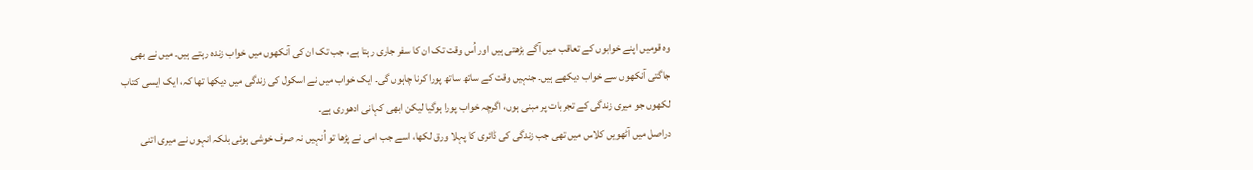وہ قومیں اپنے خوابوں کے تعاقب میں آگے بڑھتی ہیں اور اُس وقت تک ان کا سفر جاری رہتا ہے، جب تک ان کی آنکھوں میں خواب زندہ رہتے ہیں۔ میں نے بھی جاگتی آنکھوں سے خواب دیکھے ہیں۔ جنہیں وقت کے ساتھ ساتھ پورا کرنا چاہوں گی۔ ایک خواب میں نے اسکول کی زندگی میں دیکھا تھا کہ، ایک ایسی کتاب لکھوں جو میری زندگی کے تجربات پر مبنی ہوں، اگرچہ خواب پورا ہوگیا لیکن ابھی کہانی ادھوری ہے۔
دراصل میں آٹھویں کلاس میں تھی جب زندگی کی ڈائری کا پہلا ورق لکھا، اسے جب امی نے پڑھا تو اُنہیں نہ صرف خوشی ہوئی بلکہ انہوں نے میری اتنی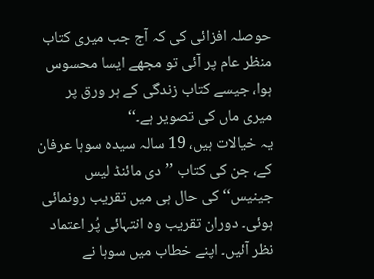حوصلہ افزائی کی کہ آج جب میری کتاب منظر عام پر آئی تو مجھے ایسا محسوس ہوا، جیسے کتاب زندگی کے ہر ورق پر میری ماں کی تصویر ہے۔‘‘
یہ خیالات ہیں، 19 سالہ سیدہ سوہا عرفان کے، جن کی کتاب ’’دی مائنڈ لیس جینیس‘‘ کی حال ہی میں تقریب رونمائی ہوئی۔ دوران تقریب وہ انتہائی پُر اعتماد نظر آئیں۔ اپنے خطاب میں سوہا نے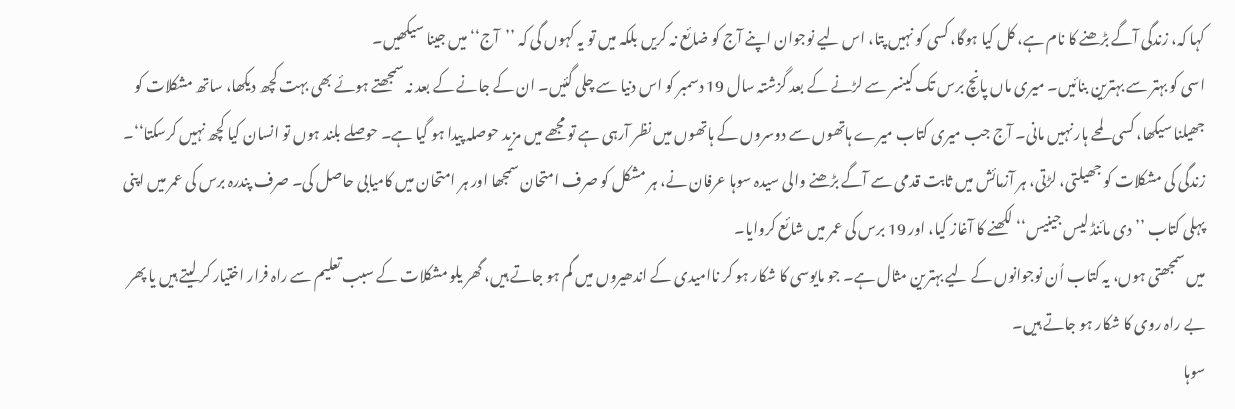کہا کہ، زندگی آگے بڑھنے کا نام ہے، کل کیا ہوگا، کسی کو نہیں پتا، اس لیے نوجوان اپنے آج کو ضائع نہ کریں بلکہ میں تو یہ کہوں گی کہ ’’آج‘‘ میں جینا سیکھیں۔
اسی کو بہتر سے بہترین بنائیں۔ میری ماں پانچ برس تک کینسر سے لڑنے کے بعد گزشتہ سال 19 دسمبر کو اس دنیا سے چلی گئیں۔ ان کے جانے کے بعد نہ سمجھتے ہوئے بھی بہت کچھ دیکھا، ساتھ مشکلات کو جھیلنا سیکھا، کسی لمحے ہار نہیں مانی۔ آج جب میری کتاب میرے ہاتھوں سے دوسروں کے ہاتھوں میں نظر آرہی ہے تو مجھے میں مزید حوصلہ پیدا ہو گیا ہے۔ حوصلے بلند ہوں تو انسان کیا کچھ نہیں کرسکتا‘‘۔
زندگی کی مشکلات کو جھیلتی، لڑتی، ہر آزمائش میں ثابت قدمی سے آگے بڑھنے والی سیدہ سوہا عرفان نے، ہر مشکل کو صرف امتحان سمجھا اور ہر امتحان میں کامیابی حاصل کی۔ صرف پندرہ برس کی عمر میں اپنی پہلی کتاب ’’دی مائنڈ لیس جینیس‘‘ لکھنے کا آغاز کیا، اور 19 برس کی عمر میں شائع کروایا۔
میں سمجھتی ہوں، یہ کتاب اُن نوجوانوں کے لیے بہترین مثال ہے۔ جو مایوسی کا شکار ہو کر ناامیدی کے اندھیروں میں گم ہو جاتے ہیں، گھر یلو مشکلات کے سبب تعلیم سے راہ فرار اختیار کر لیتے ہیں یا پھر بے راہ روی کا شکار ہو جاتے ہیں۔
سوہا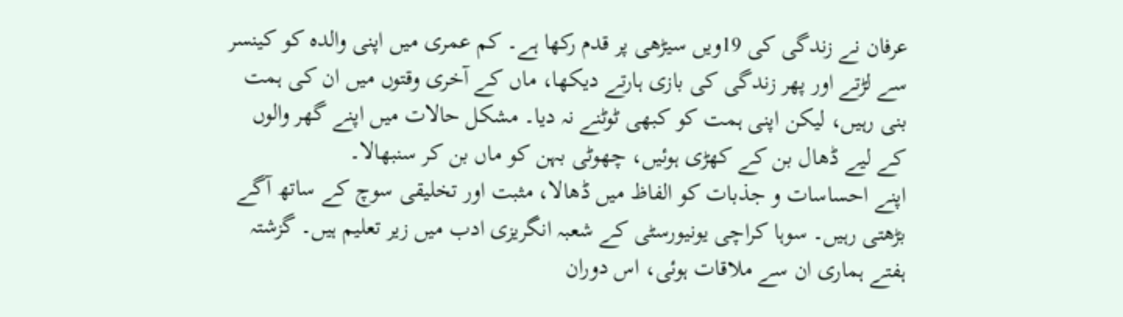عرفان نے زندگی کی 19ویں سیڑھی پر قدم رکھا ہے۔ کم عمری میں اپنی والدہ کو کینسر سے لڑتے اور پھر زندگی کی بازی ہارتے دیکھا، ماں کے آخری وقتوں میں ان کی ہمت بنی رہیں، لیکن اپنی ہمت کو کبھی ٹوٹنے نہ دیا۔ مشکل حالات میں اپنے گھر والوں کے لیے ڈھال بن کے کھڑی ہوئیں، چھوٹی بہن کو ماں بن کر سنبھالا۔
اپنے احساسات و جذبات کو الفاظ میں ڈھالا، مثبت اور تخلیقی سوچ کے ساتھ آگے بڑھتی رہیں۔ سوہا کراچی یونیورسٹی کے شعبہ انگریزی ادب میں زیر تعلیم ہیں۔ گزشتہ ہفتے ہماری ان سے ملاقات ہوئی، اس دوران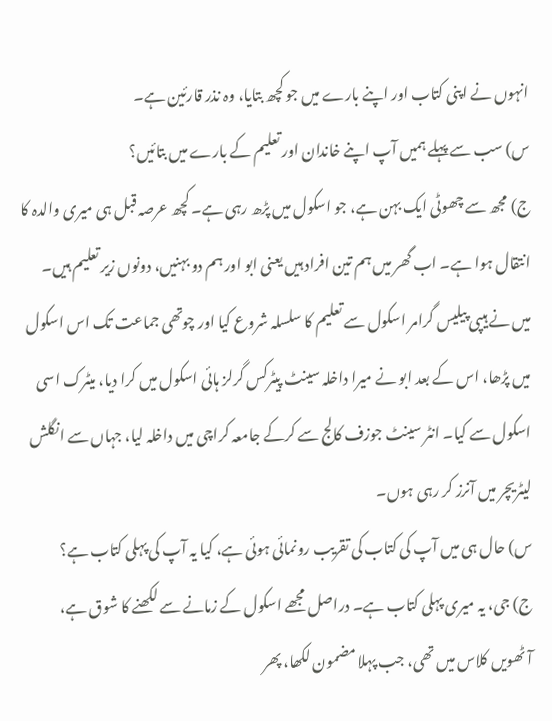انہوں نے اپنی کتاب اور اپنے بارے میں جو کچھ بتایا، وہ نذر قارئین ہے۔
س) سب سے پہلے ہمیں آپ اپنے خاندان اور تعلیم کے بارے میں بتائیں؟
ج) مجھ سے چھوٹی ایک بہن ہے، جو اسکول میں پڑھ رہی ہے۔ کچھ عرصہ قبل ہی میری والدہ کا انتقال ہوا ہے۔ اب گھر میں ہم تین افراد ہیں یعنی ابو اور ہم دو بہنیں، دونوں زیر تعلیم ہیں۔
میں نے ہیپی پیلیس گرامر اسکول سے تعلیم کا سلسلہ شروع کیا اور چوتھی جماعت تک اس اسکول میں پڑھا، اس کے بعد ابو نے میرا داخلہ سینٹ پیٹرکس گرلز ہائی اسکول میں کرا دیا، میٹرک اسی اسکول سے کیا۔ انٹر سینٹ جوزف کالج سے کرکے جامعہ کراچی میں داخلہ لیا، جہاں سے انگلش لیٹریچر میں آنرز کر رہی ہوں۔
س) حال ہی میں آپ کی کتاب کی تقریب رونمائی ہوئی ہے، کیا یہ آپ کی پہلی کتاب ہے؟
ج) جی، یہ میری پہلی کتاب ہے۔ دراصل مجھے اسکول کے زمانے سے لکھنے کا شوق ہے، آٹھویں کلاس میں تھی، جب پہلا مضمون لکھا، پھر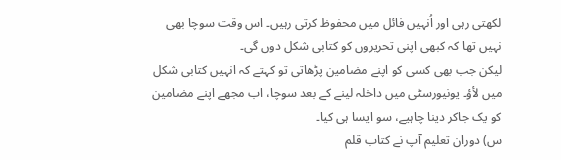لکھتی رہی اور اُنہیں فائل میں محفوظ کرتی رہیں۔ اس وقت سوچا بھی نہیں تھا کہ کبھی اپنی تحریروں کو کتابی شکل دوں گی۔
لیکن جب بھی کسی کو اپنے مضامین پڑھاتی تو کہتے کہ انہیں کتابی شکل میں لأؤ۔ یونیورسٹی میں داخلہ لینے کے بعد سوچا، اب مجھے اپنے مضامین کو یک جاکر دینا چاہیے، سو ایسا ہی کیا۔
س) دوران تعلیم آپ نے کتاب قلم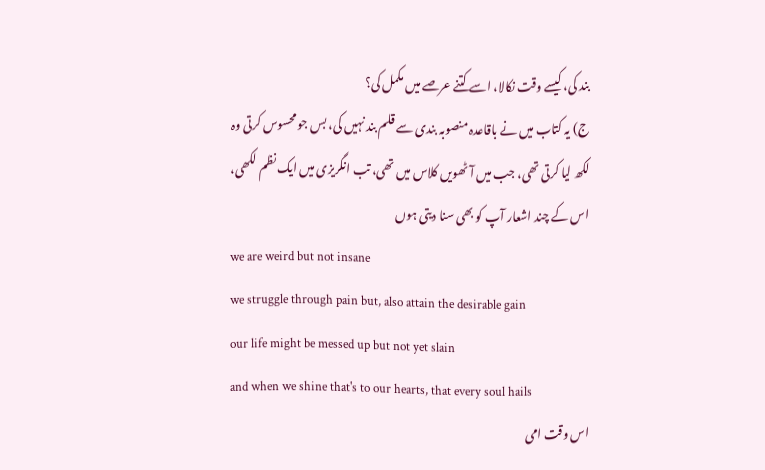بند کی، کیسے وقت نکالا، اسے کتنے عرصے میں مکمل کی؟
ج) یہ کتاب میں نے باقاعدہ منصوبہ بندی سے قلم بند نہیں کی، بس جو محسوس کرتی وہ لکھ لیا کرتی تھی، جب میں آٹھویں کلاس میں تھی، تب انگریزی میں ایک نظم لکھی، اس کے چند اشعار آپ کو بھی سنا دیتی ہوں
we are weird but not insane
we struggle through pain but, also attain the desirable gain
our life might be messed up but not yet slain
and when we shine that's to our hearts, that every soul hails
اس وقت امی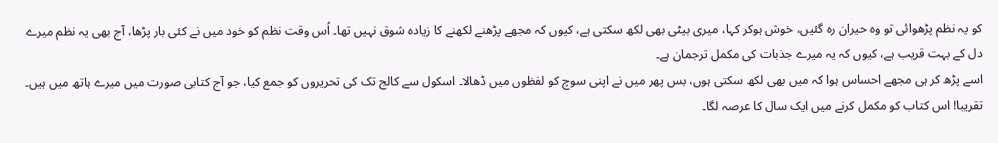کو یہ نظم پڑھوائی تو وہ حیران رہ گئیں، خوش ہوکر کہا، میری بیٹی بھی لکھ سکتی ہے، کیوں کہ مجھے پڑھنے لکھنے کا زیادہ شوق نہیں تھا۔ اُس وقت نظم کو خود میں نے کئی بار پڑھا، آج بھی یہ نظم میرے دل کے بہت قریب ہے، کیوں کہ یہ میرے جذبات کی مکمل ترجمان ہے۔
اسے پڑھ کر ہی مجھے احساس ہوا کہ میں بھی لکھ سکتی ہوں، بس پھر میں نے اپنی سوچ کو لفظوں میں ڈھالا۔ اسکول سے کالج تک کی تحریروں کو جمع کیا، جو آج کتابی صورت میں میرے ہاتھ میں ہیں۔ تقریبا! اس کتاب کو مکمل کرنے میں ایک سال کا عرصہ لگا۔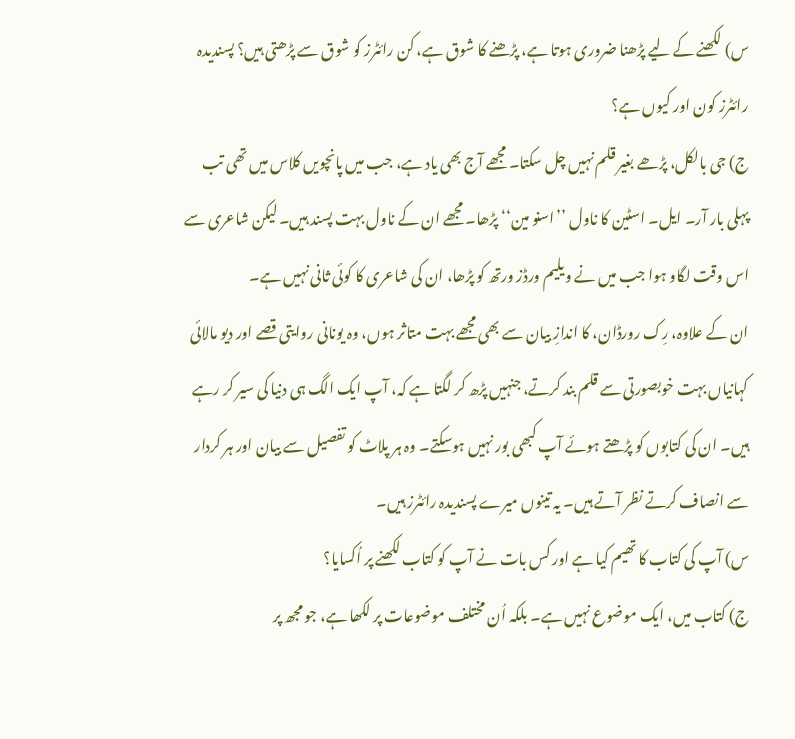س) لکھنے کے لیے پڑھنا ضروری ہوتا ہے، پڑھنے کا شوق ہے، کن رائٹرز کو شوق سے پڑھتی ہیں؟ پسندیدہ رائٹرز کون اور کیوں ہے؟
ج) جی بالکل، پڑھے بغیر قلم نہیں چل سکتا۔ مجھے آج بھی یاد ہے، جب میں پانچویں کلاس میں تھی تب پہلی بار آر۔ ایل۔ اسٹین کا ناول ’’اسنو مین‘‘ پڑھا۔ مجھے ان کے ناول بہت پسند ہیں۔ لیکن شاعری سے اس وقت لگاو ہوا جب میں نے ویلیم ورڈز ورتھ کو پڑھا، ان کی شاعری کا کوئی ثانی نہیں ہے۔
ان کے علاوہ، رِک رورڈان، کا اندازِ بیان سے بھی مجھے بہت متاثر ہوں، وہ یونانی روایتی قصے اور دیو مالائی کہانیاں بہت خوبصورتی سے قلم بند کرتے، جنہیں پڑھ کر لگتا ہے کہ، آپ ایک الگ ہی دنیا کی سیر کر رہے ہیں۔ ان کی کتابوں کو پڑھتے ہوئے آپ کبھی بور نہیں ہوسکتے۔ وہ ہر پلاٹ کو تفصیل سے بیان اور ہر کردار سے انصاف کرتے نظر آتے ہیں۔ یہ تینوں میرے پسندیدہ رائٹرز ہیں۔
س) آپ کی کتاب کا تھیم کیا ہے اور کس بات نے آپ کو کتاب لکھنے پر اُکسایا؟
ج) کتاب میں، ایک موضوع نہیں ہے۔ بلکہ اُن مختلف موضوعات پر لکھا ہے، جو مجھ پر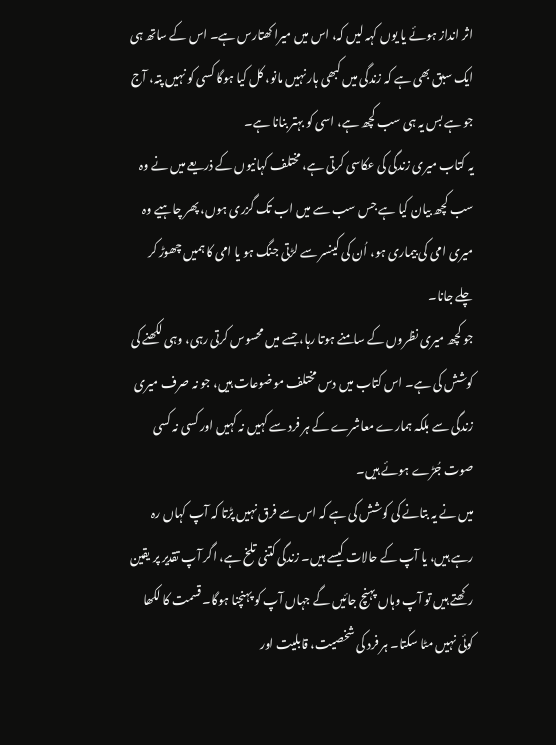اثر انداز ہوئے یا یوں کہہ لیں کہ، اس میں میرا کھتارس ہے۔ اس کے ساتھ ہی ایک سبق بھی ہے کہ زندگی میں کبھی ہار نہیں مانو، کل کیا ہوگا کسی کو نہیں پتہ، آج جو ہے بس یہ ہی سب کچھ ہے، اسی کو بہتر بنانا ہے۔
یہ کتاب میری زندگی کی عکاسی کرتی ہے، مختلف کہانیوں کے ذریعے میں نے وہ سب کچھ بیان کیا ہے جس سب سے میں اب تک گزری ہوں، پھر چاہیے وہ میری امی کی بیماری ہو، اُن کی کینسر سے لڑتی جنگ ہو یا امی کا ہمیں چھوڑ کر چلے جانا۔
جو کچھ میری نظروں کے سامنے ہوتا رہا، جسے میں محسوس کرتی رہی، وہی لکھنے کی کوشش کی ہے۔ اس کتاب میں دس مختلف موضوعات ہیں، جو نہ صرف میری زندگی سے بلکہ ہمارے معاشرے کے ہر فرد سے کہیں نہ کہیں اور کسی نہ کسی صوت جُڑے ہوئے ہیں۔
میں نے یہ بتانے کی کوشش کی ہے کہ اس سے فرق نہیں پڑتا کہ آپ کہاں رہ رہے ہیں، یا آپ کے حالات کیسے ہیں۔ زندگی کتنی تلخ ہے، اگر آپ تقدیر پر یقین رکھتے ہیں تو آپ وہاں پہنچ جائیں گے جہاں آپ کو پہنچنا ہوگا۔ قسمت کا لکھا کوئی نہیں مٹا سکتا۔ ہر فرد کی شخصیت، قابلیت اور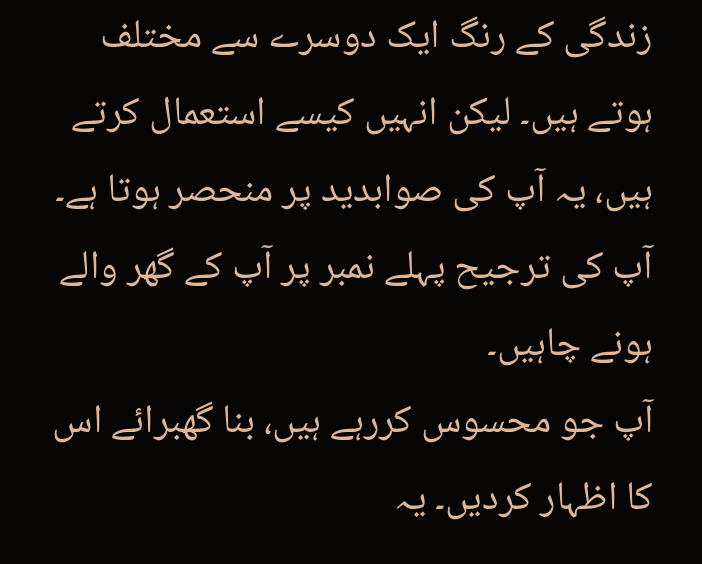زندگی کے رنگ ایک دوسرے سے مختلف ہوتے ہیں۔ لیکن انہیں کیسے استعمال کرتے ہیں، یہ آپ کی صوابدید پر منحصر ہوتا ہے۔ آپ کی ترجیح پہلے نمبر پر آپ کے گھر والے ہونے چاہیں۔
آپ جو محسوس کررہے ہیں، بنا گھبرائے اس کا اظہار کردیں۔ یہ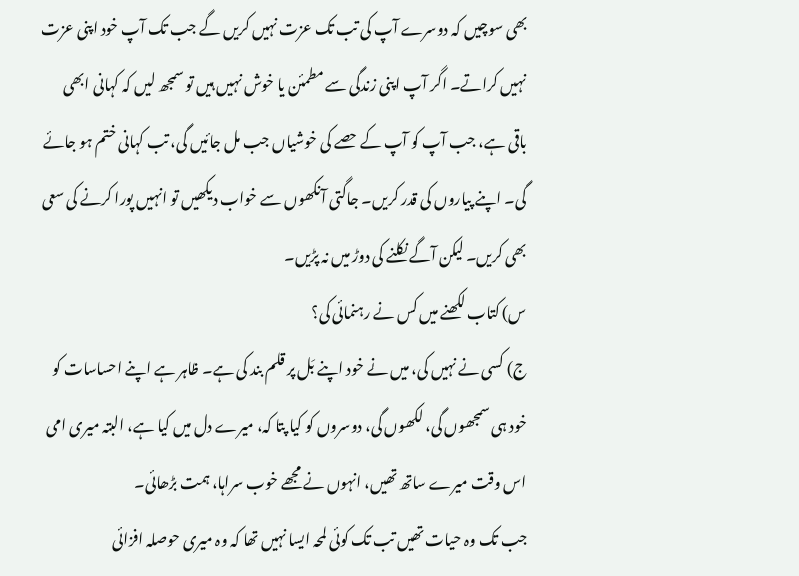بھی سوچیں کہ دوسرے آپ کی تب تک عزت نہیں کریں گے جب تک آپ خود اپنی عزت نہیں کراتے۔ اگر آپ اپنی زندگی سے مطمئن یا خوش نہیں ہیں تو سمجھ لیں کہ کہانی ابھی باقی ہے، جب آپ کو آپ کے حصے کی خوشیاں جب مل جائیں گی، تب کہانی ختم ہو جائے گی۔ اپنے پیاروں کی قدر کریں۔ جاگتی آنکھوں سے خواب دیکھیں تو انہیں پورا کرنے کی سعی بھی کریں۔ لیکن آگے نکلنے کی دوڑ میں نہ پڑیں۔
س) کتاب لکھنے میں کس نے رہنمائی کی؟
ج) کسی نے نہیں کی، میں نے خود اپنے بَل پر قلم بند کی ہے۔ ظاہر ہے اپنے احساسات کو خود ہی سمجھوں گی، لکھوں گی، دوسروں کو کیا پتا کہ، میرے دل میں کیا ہے، البتہ میری امی اس وقت میرے ساتھ تھیں، انہوں نے مجھے خوب سراہا، ہمت بڑھائی۔
جب تک وہ حیات تھیں تب تک کوئی لمحہ ایسا نہیں تھا کہ وہ میری حوصلہ افزائی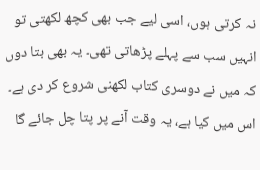نہ کرتی ہوں، اسی لیے جب بھی کچھ لکھتی تو انہیں سب سے پہلے پڑھاتی تھی۔ یہ بھی بتا دوں کہ میں نے دوسری کتاب لکھنی شروع کر دی ہے۔ اس میں کیا ہے، یہ وقت آنے پر پتا چل جائے گا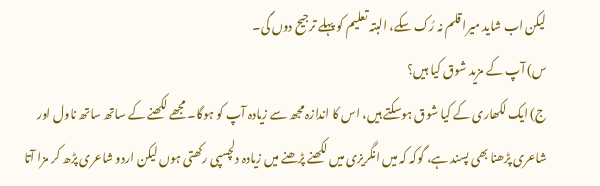لیکن اب شاید میرا قلم نہ رُک سکے، البتہ تعلیم کو پہلے ترجیح دوں گی۔
س) آپ کے مزید شوق کیا ہیں؟
ج) ایک لکھاری کے کیا شوق ہوسکتے ہیں، اس کا اندازہ مجھ سے زیادہ آپ کو ہوگا۔ مجھے لکھنے کے ساتھ ساتھ ناول اور شاعری پڑھنا بھی پسند ہے، گوکہ کہ میں انگریزی میں لکھنے پڑھنے میں زیادہ دلچسپی رکھتی ہوں لیکن اردو شاعری پڑھ کر مزا آتا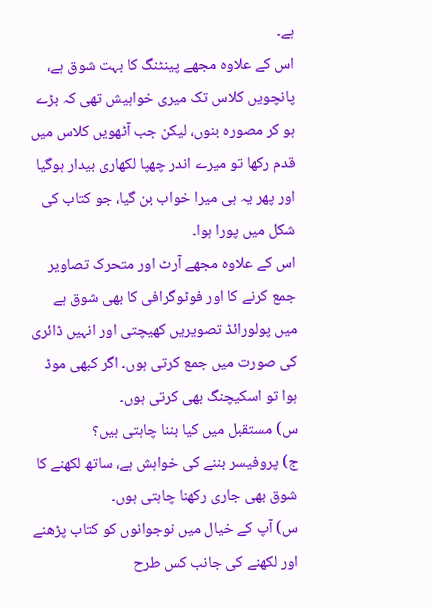ہے۔
اس کے علاوہ مجھے پینٹنگ کا بہت شوق ہے، پانچویں کلاس تک میری خواہیش تھی کہ بڑے ہو کر مصورہ بنوں، لیکن جب آٹھویں کلاس میں قدم رکھا تو میرے اندر چھپا لکھاری بیدار ہوگیا اور پھر یہ ہی میرا خواب بن گیا، جو کتاب کی شکل میں پورا ہوا۔
اس کے علاوہ مجھے آرٹ اور متحرک تصاویر جمع کرنے کا اور فوٹوگرافی کا بھی شوق ہے میں پولورائڈ تصویریں کھیچتی اور انہیں ڈائری کی صورت میں جمع کرتی ہوں۔ اگر کبھی موڈ ہوا تو اسکیچنگ بھی کرتی ہوں۔
س) مستقبل میں کیا بننا چاہتی ہیں؟
ج) پروفیسر بننے کی خواہش ہے، ساتھ لکھنے کا شوق بھی جاری رکھنا چاہتی ہوں۔
س) آپ کے خیال میں نوجوانوں کو کتاب پڑھنے اور لکھنے کی جانب کس طرح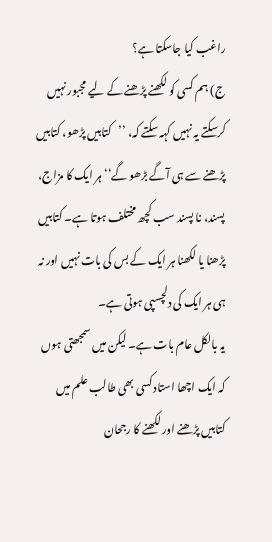راغب کیا جاسکتا ہے؟
ج) ہم کسی کو لکھنے پڑھنے کے لیے مجبور نہیں کرسکتے یہ نہیں کہہ سکتے کہ، ’’کتابیں پڑھو، کتابیں پڑھنے سے ہی آگے بڑھو گے‘‘ ہر ایک کا مزاج، پسند، نا پسند سب کچھ مختلف ہوتا ہے۔ کتابیں پڑھنا یا لکھنا ہر ایک کے بس کی بات نہیں اور نہ ہی ہر ایک کی دلچسپی ہوتی ہے۔
یہ بالکل عام بات ہے۔ لیکن میں سمجھتی ہوں کہ ایک اچھا استاد کسی بھی طالب علم میں کتابیں پڑھنے اور لکھنے کا رجحان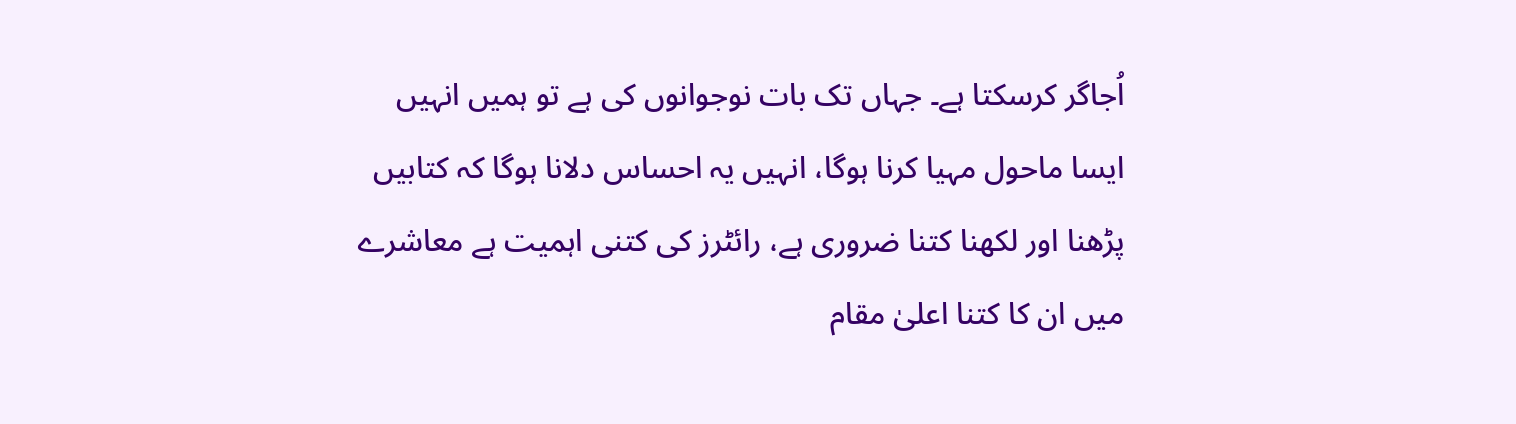اُجاگر کرسکتا ہے۔ جہاں تک بات نوجوانوں کی ہے تو ہمیں انہیں ایسا ماحول مہیا کرنا ہوگا، انہیں یہ احساس دلانا ہوگا کہ کتابیں پڑھنا اور لکھنا کتنا ضروری ہے، رائٹرز کی کتنی اہمیت ہے معاشرے میں ان کا کتنا اعلیٰ مقام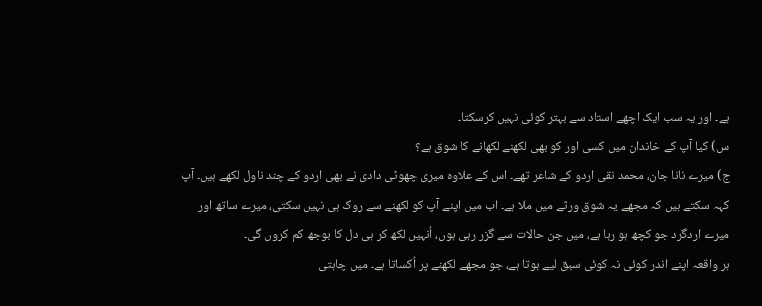ہے۔ اور یہ سب ایک اچھے استاد سے بہتر کوئی نہیں کرسکتا۔
س) کیا آپ کے خاندان میں کسی اور کو بھی لکھنے لکھانے کا شوق ہے؟
ج) میرے نانا جان، محمد نقی اردو کے شاعر تھے۔ اس کے علاوہ میری چھوٹی دادی نے بھی اردو کے چند ناول لکھے ہیں۔ آپ کہہ سکتے ہیں کہ مجھے یہ شوق ورثے میں ملا ہے۔ اب میں اپنے آپ کو لکھنے سے روک ہی نہیں سکتی، میرے ساتھ اور میرے اردگرد جو کچھ ہو رہا ہے، میں جن حالات سے گزر رہی ہوں، اُنہیں لکھ کر ہی دل کا بوجھ کم کروں گی۔
ہر واقعہ اپنے اندر کوئی نہ کوئی سبق لیے ہوتا ہے، جو مجھے لکھنے پر اُکساتا ہے۔ میں چاہتی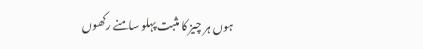ہوں ہر چیز کا مثبت پہلو سامنے رکھوں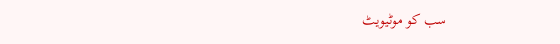سب کو موٹیویٹ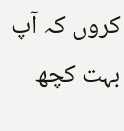کروں کہ آپ بہت کچھ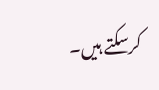کرسکتے ہیں۔